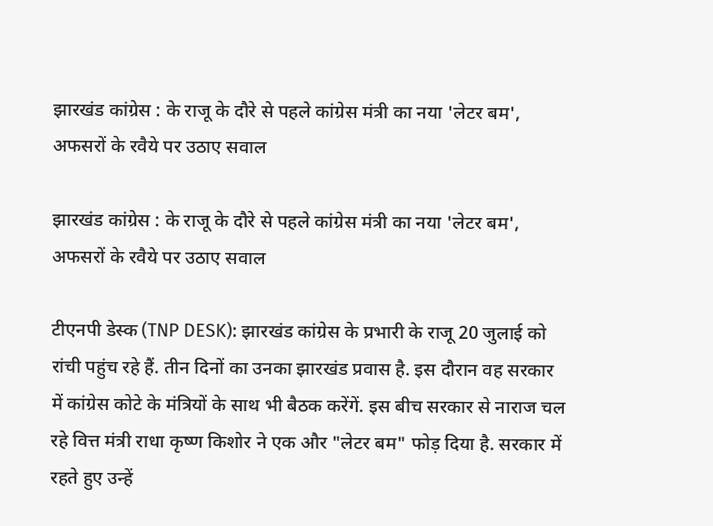झारखंड कांग्रेस : के राजू के दौरे से पहले कांग्रेस मंत्री का नया 'लेटर बम', अफसरों के रवैये पर उठाए सवाल

झारखंड कांग्रेस : के राजू के दौरे से पहले कांग्रेस मंत्री का नया 'लेटर बम', अफसरों के रवैये पर उठाए सवाल

टीएनपी डेस्क (TNP DESK): झारखंड कांग्रेस के प्रभारी के राजू 20 जुलाई को रांची पहुंच रहे हैं. तीन दिनों का उनका झारखंड प्रवास है. इस दौरान वह सरकार में कांग्रेस कोटे के मंत्रियों के साथ भी बैठक करेंगें. इस बीच सरकार से नाराज चल रहे वित्त मंत्री राधा कृष्ण किशोर ने एक और "लेटर बम" फोड़ दिया है. सरकार में रहते हुए उन्हें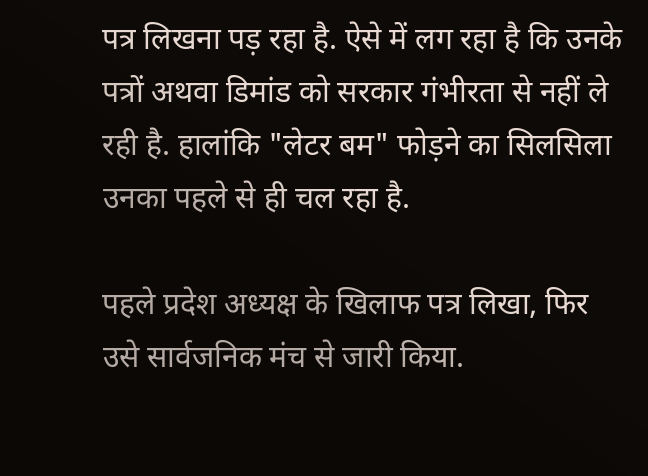पत्र लिखना पड़ रहा है. ऐसे में लग रहा है कि उनके पत्रों अथवा डिमांड को सरकार गंभीरता से नहीं ले रही है. हालांकि "लेटर बम" फोड़ने का सिलसिला उनका पहले से ही चल रहा है.

पहले प्रदेश अध्यक्ष के खिलाफ पत्र लिखा, फिर उसे सार्वजनिक मंच से जारी किया.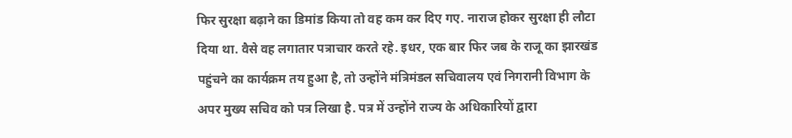फिर सुरक्षा बढ़ाने का डिमांड किया तो वह कम कर दिए गए. नाराज होकर सुरक्षा ही लौटा दिया था. वैसे वह लगातार पत्राचार करते रहे. इधर, एक बार फिर जब के राजू का झारखंड पहुंचने का कार्यक्रम तय हुआ है, तो उन्होंने मंत्रिमंडल सचिवालय एवं निगरानी विभाग के अपर मुख्य सचिव को पत्र लिखा है. पत्र में उन्होंने राज्य के अधिकारियों द्वारा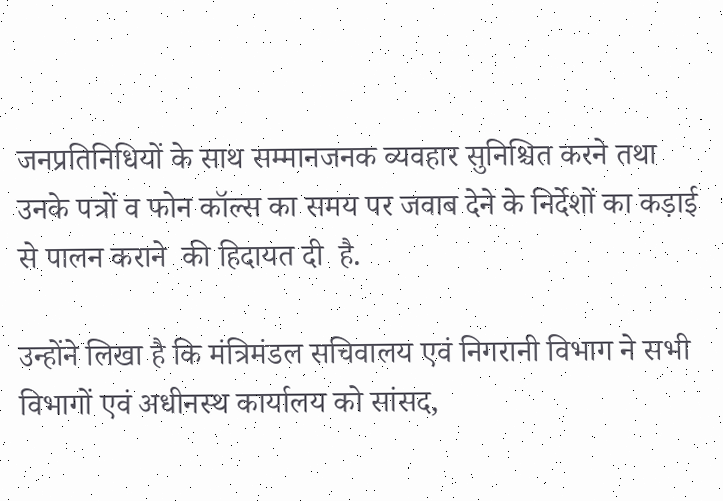जनप्रतिनिधियों के साथ सम्मानजनक व्यवहार सुनिश्चित करने तथा उनके पत्रों व फोन कॉल्स का समय पर जवाब देने के निर्देशों का कड़ाई से पालन कराने  की हिदायत दी  है.

उन्होंने लिखा है कि मंत्रिमंडल सचिवालय एवं निगरानी विभाग ने सभी विभागों एवं अधीनस्थ कार्यालय को सांसद,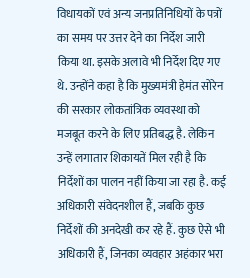विधायकों एवं अन्य जनप्रतिनिधियों के पत्रों  का समय पर उत्तर देने का निर्देश जारी किया था. इसके अलावे भी निर्देश दिए गए थे. उन्होंने कहा है कि मुख्यमंत्री हेमंत सोरेन की सरकार लोकतांत्रिक व्यवस्था को मजबूत करने के लिए प्रतिबद्ध है. लेकिन उन्हें लगातार शिकायतें मिल रही है कि निर्देशों का पालन नहीं किया जा रहा है. कई अधिकारी संवेदनशील हैं, जबकि कुछ निर्देशों की अनदेखी कर रहे हैं. कुछ ऐसे भी अधिकारी हैं, जिनका व्यवहार अहंकार भरा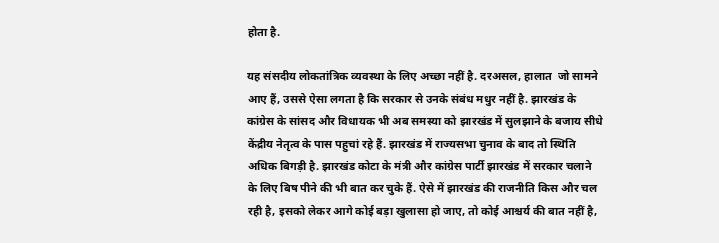होता है.

यह संसदीय लोकतांत्रिक व्यवस्था के लिए अच्छा नहीं है. दरअसल, हालात  जो सामने आए हैं, उससे ऐसा लगता है कि सरकार से उनके संबंध मधुर नहीं है. झारखंड के कांग्रेस के सांसद और विधायक भी अब समस्या को झारखंड में सुलझाने के बजाय सीधे केंद्रीय नेतृत्व के पास पहुचां रहे हैं. झारखंड में राज्यसभा चुनाव के बाद तो स्थिति अधिक बिगड़ी है. झारखंड कोटा के मंत्री और कांग्रेस पार्टी झारखंड में सरकार चलाने के लिए बिष पीने की भी बात कर चुके हैं. ऐसे में झारखंड की राजनीति किस और चल रही है, इसको लेकर आगे कोई बड़ा खुलासा हो जाए, तो कोई आश्चर्य की बात नहीं है,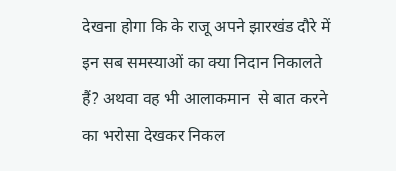देखना होगा कि के राजू अपने झारखंड दौरे में इन सब समस्याओं का क्या निदान निकालते हैं? अथवा वह भी आलाकमान  से बात करने का भरोसा देखकर निकल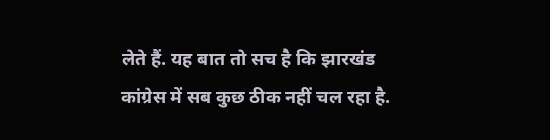लेते हैं. यह बात तो सच है कि झारखंड कांग्रेस में सब कुछ ठीक नहीं चल रहा है.